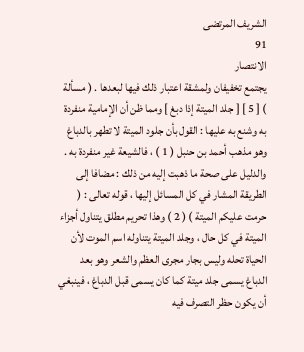الشريف المرتضى
91
الانتصار
يجتمع تخفيفان ولمشقة اعتبار ذلك فيها لبعدها . ( مسألة ) [ 5 ] [ جلد الميتة إذا دبغ ] ومما ظن أن الإمامية منفردة به وشنع به عليها : القول بأن جلود الميتة لا تطهر بالدباغ وهو مذهب أحمد بن حنبل ( 1 ) ، فالشيعة غير منفردة به . والدليل على صحة ما ذهبت إليه من ذلك : مضافا إلى الطريقة المشار في كل المسائل إليها ، قوله تعالى : ( حرمت عليكم الميتة ) ( 2 ) وهذا تحريم مطلق يتناول أجزاء الميتة في كل حال ، وجلد الميتة يتناوله اسم الموت لأن الحياة تحله وليس بجار مجرى العظم والشعر وهو بعد الدباغ يسمى جلد ميتة كما كان يسمى قبل الدباغ ، فينبغي أن يكون حظر التصرف فيه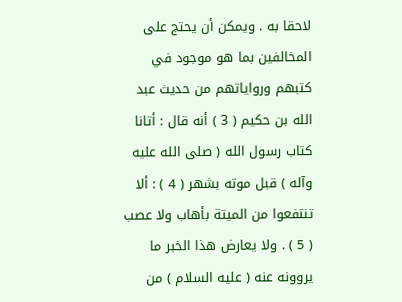لاحقا به . ويمكن أن يحتج على المخالفين بما هو موجود في كتبهم ورواياتهم من حديث عبد الله بن حكيم ( 3 ) أنه قال : أتانا كتاب رسول الله ( صلى الله عليه وآله ) قبل موته بشهر ( 4 ) : ألا تنتفعوا من الميتة بأهاب ولا عصب ( 5 ) . ولا يعارض هذا الخبر ما يروونه عنه ( عليه السلام ) من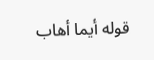قوله أيما أهاب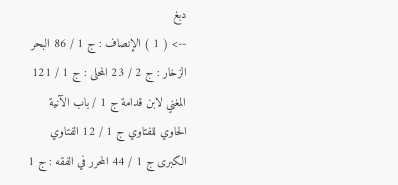دبغ
--> ( 1 ) الإنصاف : ج 1 / 86 البحر الزخار : ج 2 / 23 المحلى : ج 1 / 121 المغني لابن قدامة ج 1 / باب الآنية الحاوي للفتاوي ج 1 / 12 الفتاوي الكبرى ج 1 / 44 المحرر في الفقه : ج 1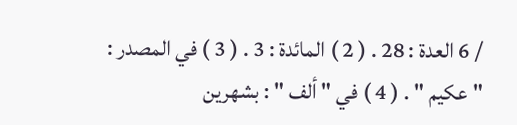/ 6 العدة : 28 . ( 2 ) المائدة : 3 . ( 3 ) في المصدر : " عكيم " . ( 4 ) في " ألف " : بشهرين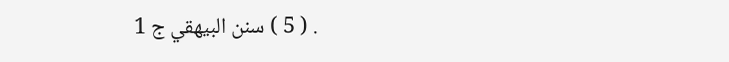. ( 5 ) سنن البيهقي ج 1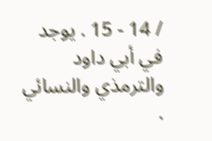/ 14 - 15 . يوجد في أبي داود والترمذي والنسائي .